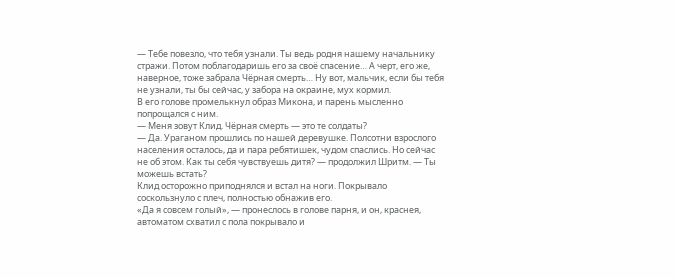— Тебе повезло, что тебя узнали. Ты ведь родня нашему начальнику стражи. Потом поблагодаришь его за своё спасение… А черт, его же, наверное, тоже забрала Чёрная смерть… Ну вот, мальчик, если бы тебя не узнали, ты бы сейчас, у забора на окраине, мух кормил.
В его голове промелькнул образ Микона, и парень мысленно попрощался с ним.
— Меня зовут Клид. Чёрная смерть — это те солдаты?
— Да. Ураганом прошлись по нашей деревушке. Полсотни взрослого населения осталось, да и пара ребятишек, чудом спаслись. Но сейчас не об этом. Как ты себя чувствуешь дитя? — продолжил Шритм. — Ты можешь встать?
Клид осторожно приподнялся и встал на ноги. Покрывало соскользнуло с плеч, полностью обнажив его.
«Да я совсем голый», — пронеслось в голове парня, и он, краснея, автоматом схватил с пола покрывало и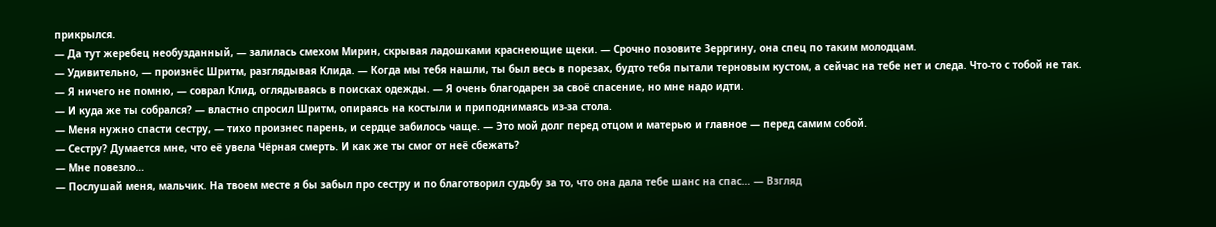прикрылся.
— Да тут жеребец необузданный, — залилась смехом Мирин, скрывая ладошками краснеющие щеки. — Срочно позовите Зерргину, она спец по таким молодцам.
— Удивительно, — произнёс Шритм, разглядывая Клида. — Когда мы тебя нашли, ты был весь в порезах, будто тебя пытали терновым кустом, а сейчас на тебе нет и следа. Что-то с тобой не так.
— Я ничего не помню, — соврал Клид, оглядываясь в поисках одежды. — Я очень благодарен за своё спасение, но мне надо идти.
— И куда же ты собрался? — властно спросил Шритм, опираясь на костыли и приподнимаясь из-за стола.
— Меня нужно спасти сестру, — тихо произнес парень, и сердце забилось чаще. — Это мой долг перед отцом и матерью и главное — перед самим собой.
— Сестру? Думается мне, что её увела Чёрная смерть. И как же ты смог от неё сбежать?
— Мне повезло…
— Послушай меня, мальчик. На твоем месте я бы забыл про сестру и по благотворил судьбу за то, что она дала тебе шанс на спас… — Взгляд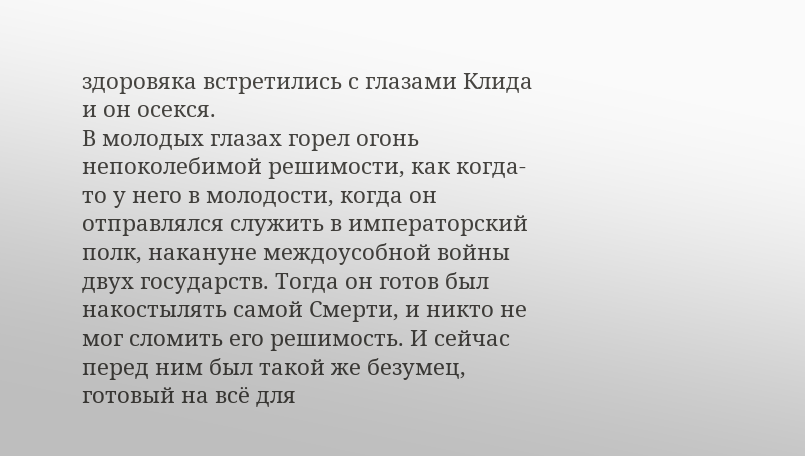здоровяка встретились с глазами Клида и он осекся.
В молодых глазах горел огонь непоколебимой решимости, как когда-то у него в молодости, когда он отправлялся служить в императорский полк, накануне междоусобной войны двух государств. Тогда он готов был накостылять самой Смерти, и никто не мог сломить его решимость. И сейчас перед ним был такой же безумец, готовый на всё для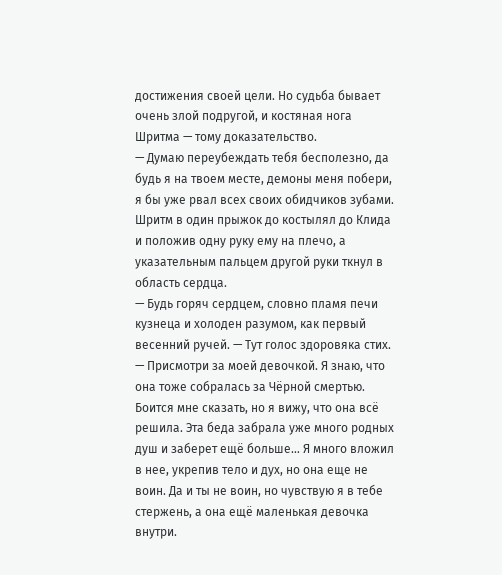достижения своей цели. Но судьба бывает очень злой подругой, и костяная нога Шритма — тому доказательство.
— Думаю переубеждать тебя бесполезно, да будь я на твоем месте, демоны меня побери, я бы уже рвал всех своих обидчиков зубами.
Шритм в один прыжок до костылял до Клида и положив одну руку ему на плечо, а указательным пальцем другой руки ткнул в область сердца.
— Будь горяч сердцем, словно пламя печи кузнеца и холоден разумом, как первый весенний ручей. — Тут голос здоровяка стих. — Присмотри за моей девочкой. Я знаю, что она тоже собралась за Чёрной смертью. Боится мне сказать, но я вижу, что она всё решила. Эта беда забрала уже много родных душ и заберет ещё больше… Я много вложил в нее, укрепив тело и дух, но она еще не воин. Да и ты не воин, но чувствую я в тебе стержень, а она ещё маленькая девочка внутри.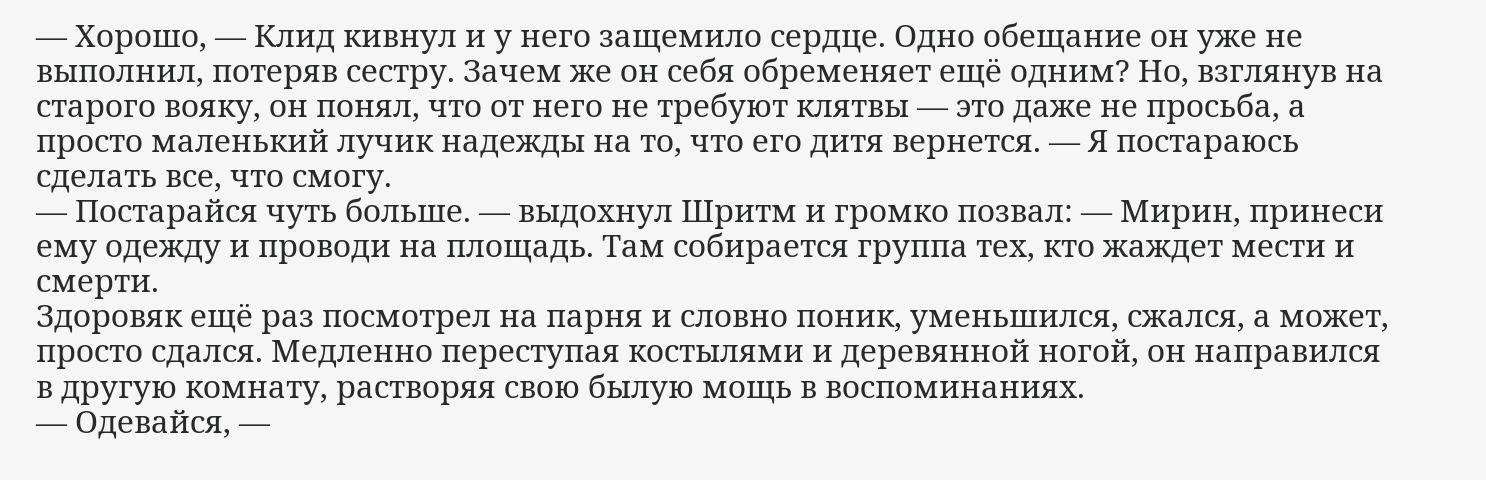— Хорошо, — Клид кивнул и у него защемило сердце. Одно обещание он уже не выполнил, потеряв сестру. Зачем же он себя обременяет ещё одним? Но, взглянув на старого вояку, он понял, что от него не требуют клятвы — это даже не просьба, а просто маленький лучик надежды на то, что его дитя вернется. — Я постараюсь сделать все, что смогу.
— Постарайся чуть больше. — выдохнул Шритм и громко позвал: — Мирин, принеси ему одежду и проводи на площадь. Там собирается группа тех, кто жаждет мести и смерти.
Здоровяк ещё раз посмотрел на парня и словно поник, уменьшился, сжался, а может, просто сдался. Медленно переступая костылями и деревянной ногой, он направился в другую комнату, растворяя свою былую мощь в воспоминаниях.
— Одевайся, —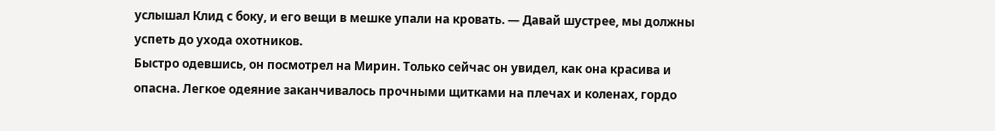услышал Клид с боку, и его вещи в мешке упали на кровать. — Давай шустрее, мы должны успеть до ухода охотников.
Быстро одевшись, он посмотрел на Мирин. Только сейчас он увидел, как она красива и опасна. Легкое одеяние заканчивалось прочными щитками на плечах и коленах, гордо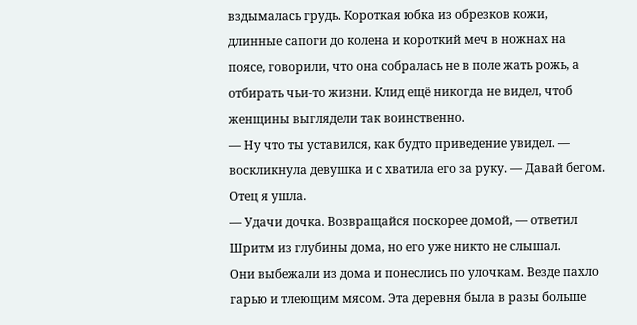вздымалась грудь. Короткая юбка из обрезков кожи, длинные сапоги до колена и короткий меч в ножнах на поясе, говорили, что она собралась не в поле жать рожь, а отбирать чьи-то жизни. Клид ещё никогда не видел, чтоб женщины выглядели так воинственно.
— Ну что ты уставился, как будто приведение увидел. — воскликнула девушка и с хватила его за руку. — Давай бегом. Отец я ушла.
— Удачи дочка. Возвращайся поскорее домой, — ответил Шритм из глубины дома, но его уже никто не слышал.
Они выбежали из дома и понеслись по улочкам. Везде пахло гарью и тлеющим мясом. Эта деревня была в разы больше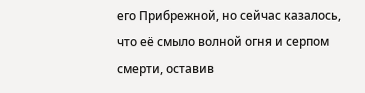его Прибрежной, но сейчас казалось, что её смыло волной огня и серпом смерти, оставив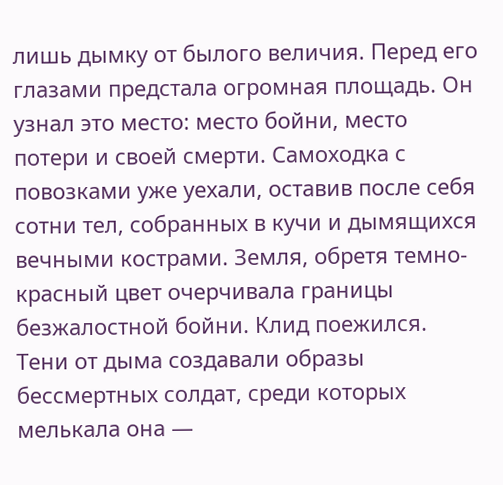лишь дымку от былого величия. Перед его глазами предстала огромная площадь. Он узнал это место: место бойни, место потери и своей смерти. Самоходка с повозками уже уехали, оставив после себя сотни тел, собранных в кучи и дымящихся вечными кострами. Земля, обретя темно-красный цвет очерчивала границы безжалостной бойни. Клид поежился. Тени от дыма создавали образы бессмертных солдат, среди которых мелькала она —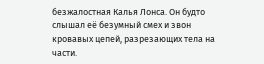безжалостная Калья Лонса. Он будто слышал её безумный смех и звон кровавых цепей, разрезающих тела на части.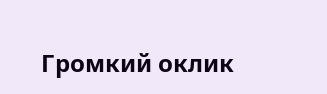Громкий оклик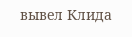вывел Клида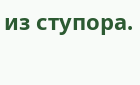из ступора.